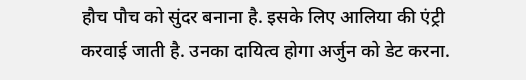हौच पौच को सुंदर बनाना है. इसके लिए आलिया की एंट्री करवाई जाती है. उनका दायित्व होगा अर्जुन को डेट करना.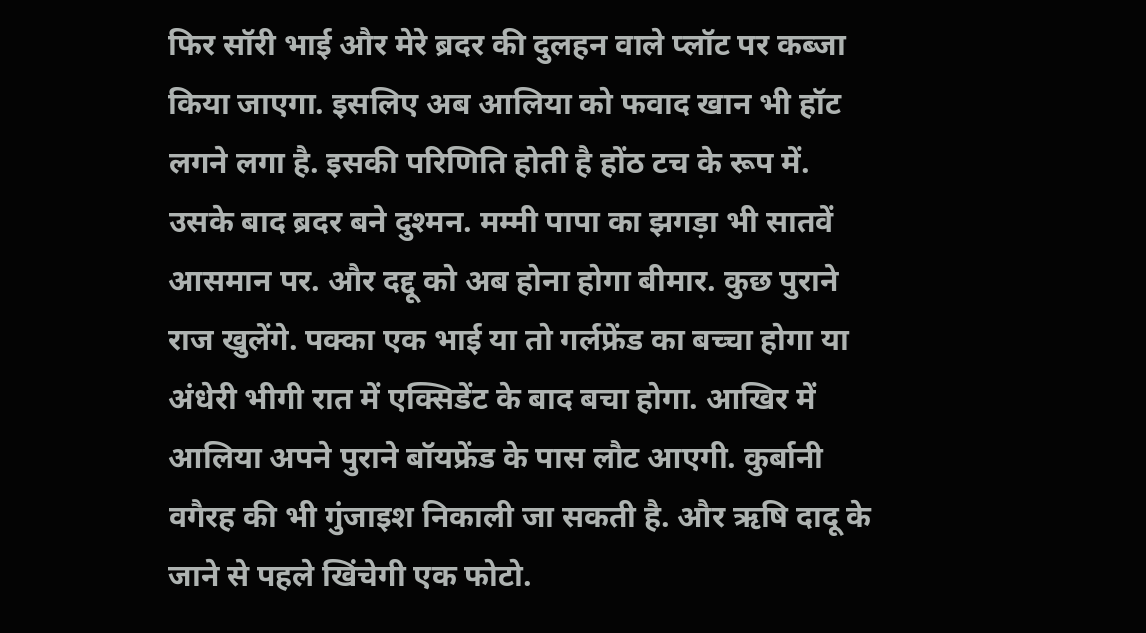फिर सॉरी भाई और मेरे ब्रदर की दुलहन वाले प्लॉट पर कब्जा किया जाएगा. इसलिए अब आलिया को फवाद खान भी हॉट लगने लगा है. इसकी परिणिति होती है होंठ टच के रूप में.
उसके बाद ब्रदर बने दुश्मन. मम्मी पापा का झगड़ा भी सातवें आसमान पर. और दद्दू को अब होना होगा बीमार. कुछ पुराने राज खुलेंगे. पक्का एक भाई या तो गर्लफ्रेंड का बच्चा होगा या अंधेरी भीगी रात में एक्सिडेंट के बाद बचा होगा. आखिर में आलिया अपने पुराने बॉयफ्रेंड के पास लौट आएगी. कुर्बानी वगैरह की भी गुंजाइश निकाली जा सकती है. और ऋषि दादू के जाने से पहले खिंचेगी एक फोटो.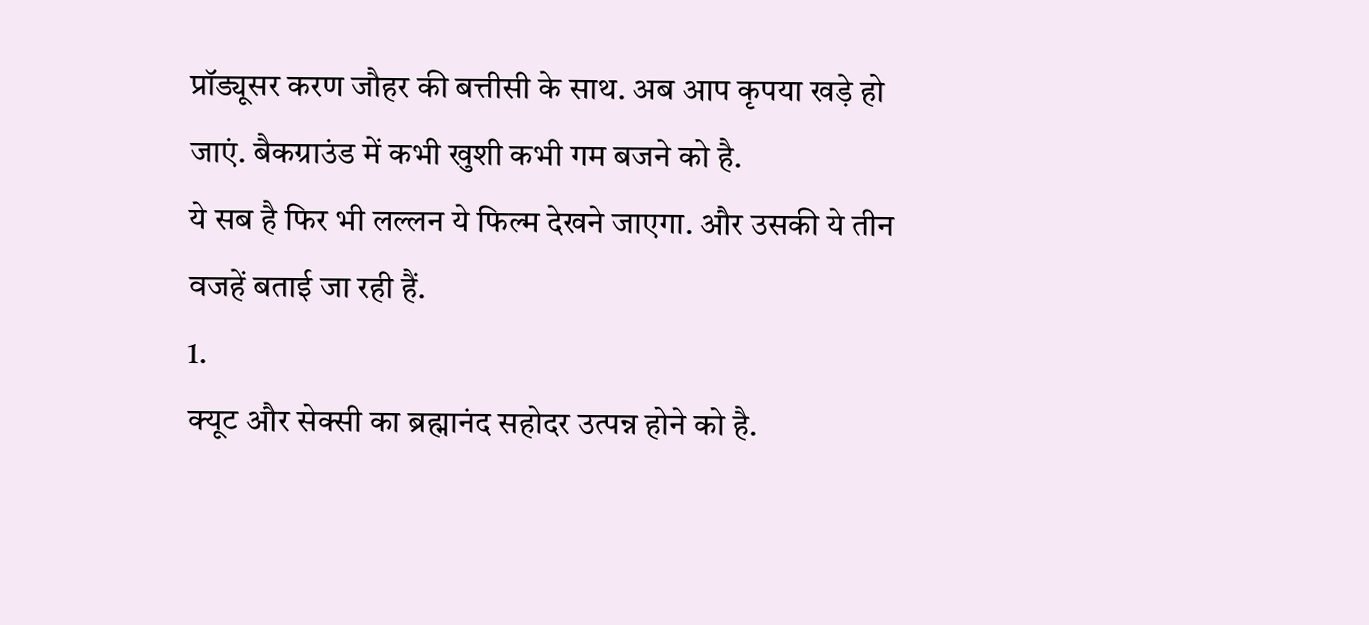प्रॉड्यूसर करण जौहर की बत्तीसी के साथ. अब आप कृपया खड़े हो जाएं. बैकग्राउंड में कभी खुशी कभी गम बजने को है.
ये सब है फिर भी लल्लन ये फिल्म देखने जाएगा. और उसकी ये तीन वजहें बताई जा रही हैं.
1.
क्यूट और सेक्सी का ब्रह्मानंद सहोदर उत्पन्न होने को है.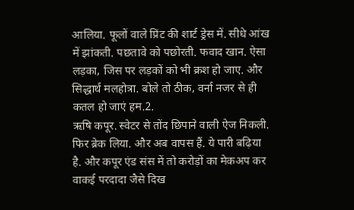आलिया. फूलों वाले प्रिंट की शार्ट ड्रेस में. सीधे आंख में झांकती. पछतावे को पछोरती. फवाद खान. ऐसा लड़का, जिस पर लड़कों को भी क्रश हो जाए. और सिद्धार्थ मलहोत्रा. बोले तो ठीक, वर्ना नजर से ही कतल हो जाएं हम.2.
ऋषि कपूर. स्वेटर से तोंद छिपाने वाली ऐज निकली. फिर ब्रेक लिया. और अब वापस हैं. ये पारी बढ़िया है. और कपूर एंड संस में तो करोड़ों का मेकअप कर वाकई परदादा जैसे दिख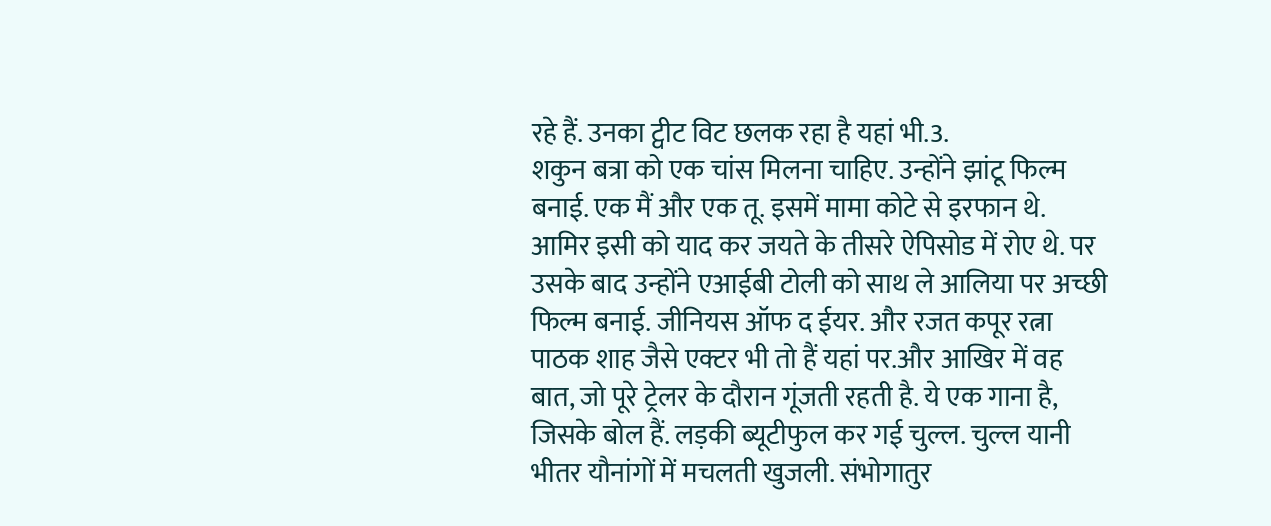रहे हैं. उनका ट्वीट विट छलक रहा है यहां भी.3.
शकुन बत्रा को एक चांस मिलना चाहिए. उन्होंने झांटू फिल्म बनाई. एक मैं और एक तू. इसमें मामा कोटे से इरफान थे. आमिर इसी को याद कर जयते के तीसरे ऐपिसोड में रोए थे. पर उसके बाद उन्होंने एआईबी टोली को साथ ले आलिया पर अच्छी फिल्म बनाई. जीनियस ऑफ द ईयर. और रजत कपूर रत्ना पाठक शाह जैसे एक्टर भी तो हैं यहां पर.और आखिर में वह बात, जो पूरे ट्रेलर के दौरान गूंजती रहती है. ये एक गाना है, जिसके बोल हैं. लड़की ब्यूटीफुल कर गई चुल्ल. चुल्ल यानी भीतर यौनांगों में मचलती खुजली. संभोगातुर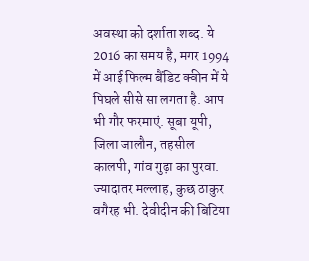अवस्था को दर्शाता शब्द. ये 2016 का समय है, मगर 1994 में आई फिल्म बैंडिट क्वीन में ये पिघले सीसे सा लगता है. आप भी गौर फरमाएं. सूबा यूपी, जिला जालौन, तहसील कालपी, गांव गुढ़ा का पुरवा. ज्यादातर मल्लाह, कुछ ठाकुर वगैरह भी. देवीदीन की बिटिया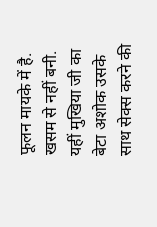फूलन मायके में है. खसम से नहीं बनी. यहीं मुखिया जी का बेटा अशोक उसके साथ सेक्स करने की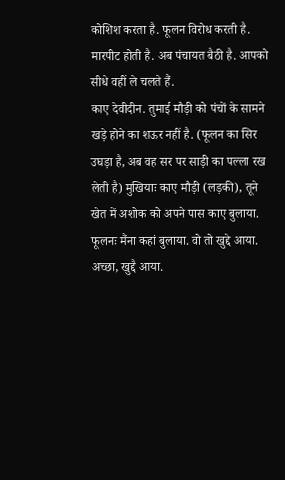कोशिश करता है. फूलन विरोध करती है. मारपीट होती है. अब पंचायत बैठी है. आपको सीधे वहीं ले चलते हैं.
काए देवीदीन. तुमाई मौड़ी को पंचों के सामने खड़े होने का शऊर नहीं है. (फूलन का सिर उघड़ा है, अब वह सर पर साड़ी का पल्ला रख लेती है) मुखियाः काए मौड़ी (लड़की), तूने खेत में अशोक को अपने पास काए बुलाया. फूलनः मैंना कहां बुलाया. वो तो खुद्दे आया. अच्छा, खुद्दै आया.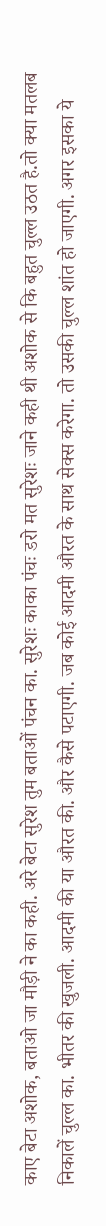काए बेटा अशोक, बताओ जा मौड़ी ने का कही. अरे बेटा सुरेश तुम बताओं पंचन का. सुरेशः काका पंचः डरो मत सुरेशः जाने कही थी अशोक से कि बहुत चुल्ल उठत है.तो क्या मतलब निकालें चुल्ल का. भीतर की खुजली. आदमी की या औरत की. और कैसे पटाएगी. जब कोई आदमी औरत के साथ सेक्स करेगा. तो उसकी चुल्ल शांत हो जाएगी. अगर इसका ये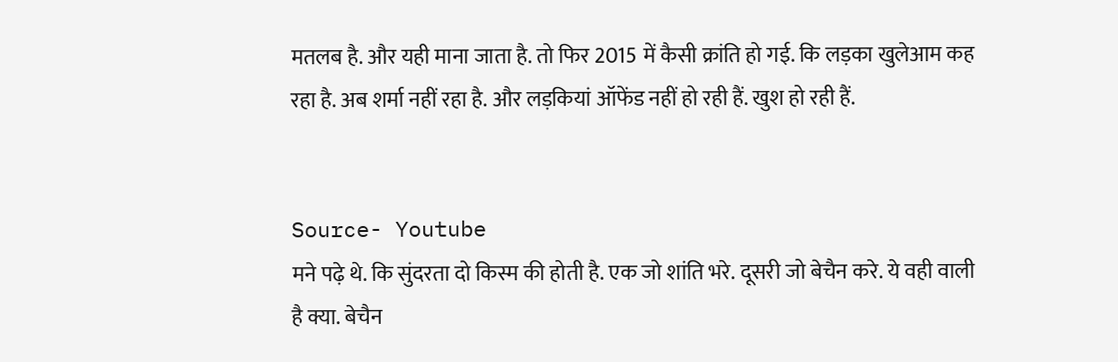मतलब है. और यही माना जाता है. तो फिर 2015 में कैसी क्रांति हो गई. कि लड़का खुलेआम कह रहा है. अब शर्मा नहीं रहा है. और लड़कियां ऑफेंड नहीं हो रही हैं. खुश हो रही हैं.


Source- Youtube
मने पढ़े थे. कि सुंदरता दो किस्म की होती है. एक जो शांति भरे. दूसरी जो बेचैन करे. ये वही वाली है क्या. बेचैन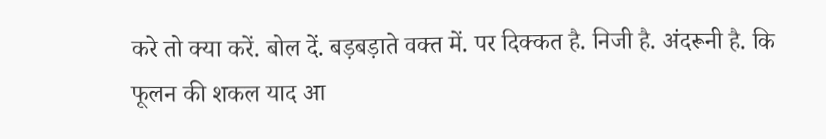करे तो क्या करें. बोल दें. बड़बड़ाते वक्त में. पर दिक्कत है. निजी है. अंदरूनी है. कि फूलन की शकल याद आ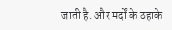जाती है. और मर्दों के ठहाके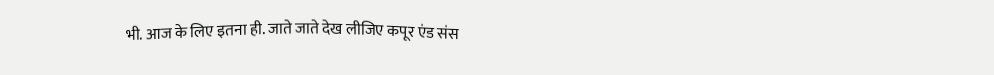भी. आज के लिए इतना ही. जाते जाते देख लीजिए कपूर एंड संस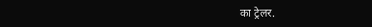का ट्रेलर.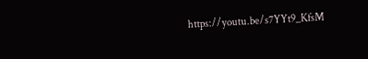https://youtu.be/s7YYt9_KfsM